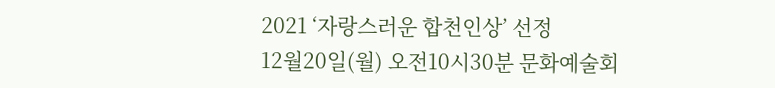2021 ‘자랑스러운 합천인상’ 선정
12월20일(월) 오전10시30분 문화예술회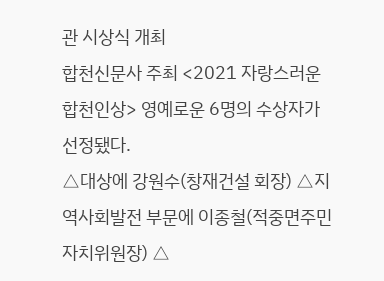관 시상식 개최
합천신문사 주최 <2021 자랑스러운 합천인상> 영예로운 6명의 수상자가 선정됐다.
△대상에 강원수(창재건설 회장) △지역사회발전 부문에 이종철(적중면주민자치위원장) △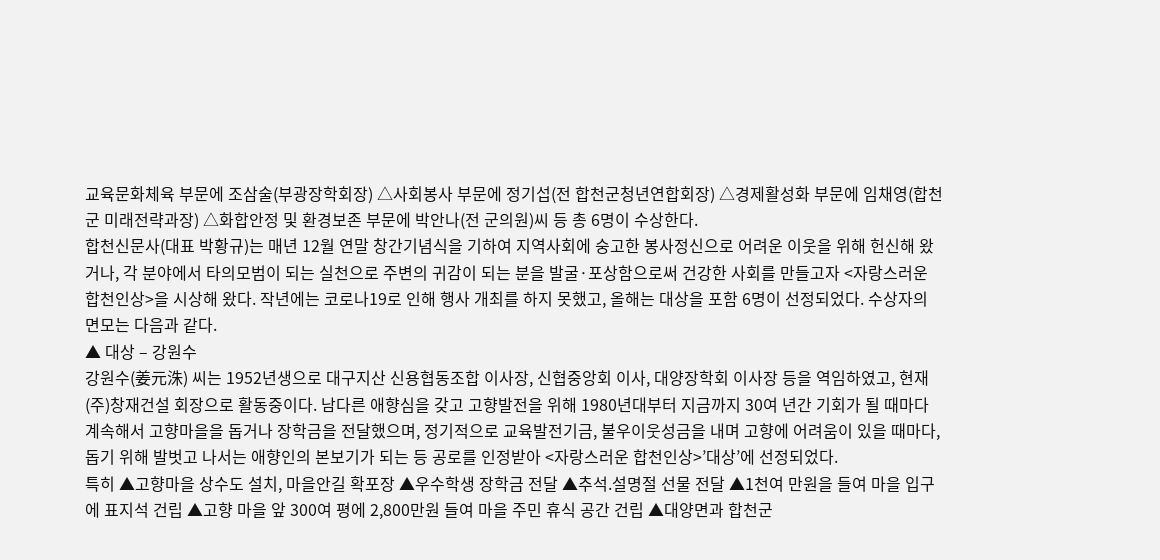교육문화체육 부문에 조삼술(부광장학회장) △사회봉사 부문에 정기섭(전 합천군청년연합회장) △경제활성화 부문에 임채영(합천군 미래전략과장) △화합안정 및 환경보존 부문에 박안나(전 군의원)씨 등 총 6명이 수상한다.
합천신문사(대표 박황규)는 매년 12월 연말 창간기념식을 기하여 지역사회에 숭고한 봉사정신으로 어려운 이웃을 위해 헌신해 왔거나, 각 분야에서 타의모범이 되는 실천으로 주변의 귀감이 되는 분을 발굴·포상함으로써 건강한 사회를 만들고자 <자랑스러운 합천인상>을 시상해 왔다. 작년에는 코로나19로 인해 행사 개최를 하지 못했고, 올해는 대상을 포함 6명이 선정되었다. 수상자의 면모는 다음과 같다.
▲ 대상 – 강원수
강원수(姜元洙) 씨는 1952년생으로 대구지산 신용협동조합 이사장, 신협중앙회 이사, 대양장학회 이사장 등을 역임하였고, 현재 (주)창재건설 회장으로 활동중이다. 남다른 애향심을 갖고 고향발전을 위해 1980년대부터 지금까지 30여 년간 기회가 될 때마다 계속해서 고향마을을 돕거나 장학금을 전달했으며, 정기적으로 교육발전기금, 불우이웃성금을 내며 고향에 어려움이 있을 때마다, 돕기 위해 발벗고 나서는 애향인의 본보기가 되는 등 공로를 인정받아 <자랑스러운 합천인상>’대상’에 선정되었다.
특히 ▲고향마을 상수도 설치, 마을안길 확포장 ▲우수학생 장학금 전달 ▲추석.설명절 선물 전달 ▲1천여 만원을 들여 마을 입구에 표지석 건립 ▲고향 마을 앞 300여 평에 2,800만원 들여 마을 주민 휴식 공간 건립 ▲대양면과 합천군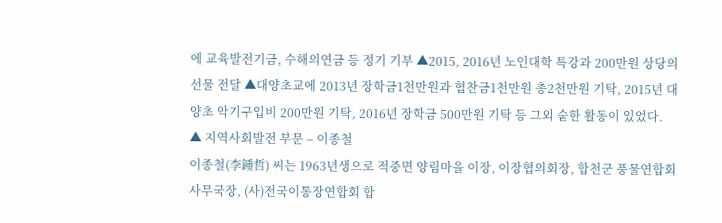에 교육발전기금, 수해의연금 등 정기 기부 ▲2015, 2016년 노인대학 특강과 200만원 상당의 선물 전달 ▲대양초교에 2013년 장학금1천만원과 협찬금1천만원 총2천만원 기탁, 2015년 대양초 악기구입비 200만원 기탁, 2016년 장학금 500만원 기탁 등 그외 숱한 활동이 있었다.
▲ 지역사회발전 부문 – 이종철
이종철(李鍾哲) 씨는 1963년생으로 적중면 양림마을 이장, 이장협의회장, 합천군 풍물연합회 사무국장, (사)전국이통장연합회 합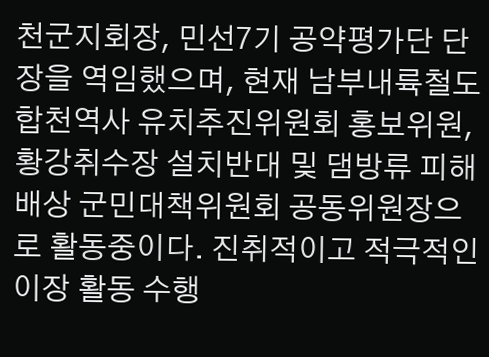천군지회장, 민선7기 공약평가단 단장을 역임했으며, 현재 남부내륙철도 합천역사 유치추진위원회 홍보위원, 황강취수장 설치반대 및 댐방류 피해배상 군민대책위원회 공동위원장으로 활동중이다. 진취적이고 적극적인 이장 활동 수행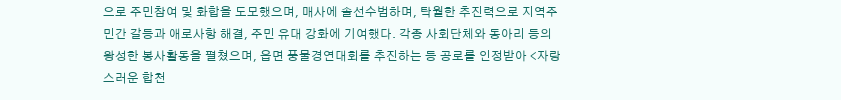으로 주민참여 및 화합을 도모했으며, 매사에 솔선수범하며, 탁월한 추진력으로 지역주민간 갈등과 애로사항 해결, 주민 유대 강화에 기여했다. 각종 사회단체와 동아리 등의 왕성한 봉사활동을 펼쳤으며, 읍면 풍물경연대회를 추진하는 등 공로를 인정받아 <자랑스러운 합천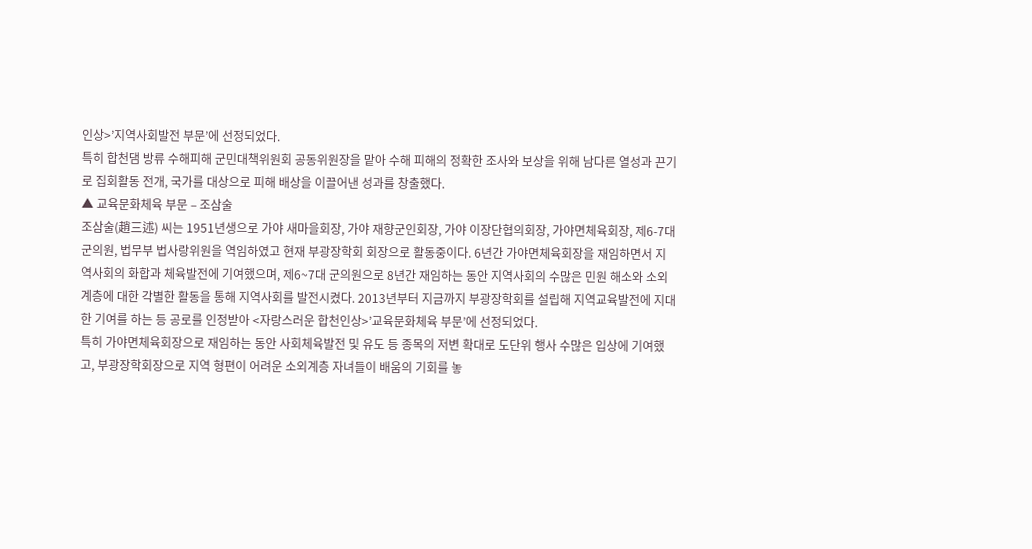인상>’지역사회발전 부문’에 선정되었다.
특히 합천댐 방류 수해피해 군민대책위원회 공동위원장을 맡아 수해 피해의 정확한 조사와 보상을 위해 남다른 열성과 끈기로 집회활동 전개, 국가를 대상으로 피해 배상을 이끌어낸 성과를 창출했다.
▲ 교육문화체육 부문 – 조삼술
조삼술(趙三述) 씨는 1951년생으로 가야 새마을회장, 가야 재향군인회장, 가야 이장단협의회장, 가야면체육회장, 제6-7대 군의원, 법무부 법사랑위원을 역임하였고 현재 부광장학회 회장으로 활동중이다. 6년간 가야면체육회장을 재임하면서 지역사회의 화합과 체육발전에 기여했으며, 제6~7대 군의원으로 8년간 재임하는 동안 지역사회의 수많은 민원 해소와 소외계층에 대한 각별한 활동을 통해 지역사회를 발전시켰다. 2013년부터 지금까지 부광장학회를 설립해 지역교육발전에 지대한 기여를 하는 등 공로를 인정받아 <자랑스러운 합천인상>’교육문화체육 부문’에 선정되었다.
특히 가야면체육회장으로 재임하는 동안 사회체육발전 및 유도 등 종목의 저변 확대로 도단위 행사 수많은 입상에 기여했고, 부광장학회장으로 지역 형편이 어려운 소외계층 자녀들이 배움의 기회를 놓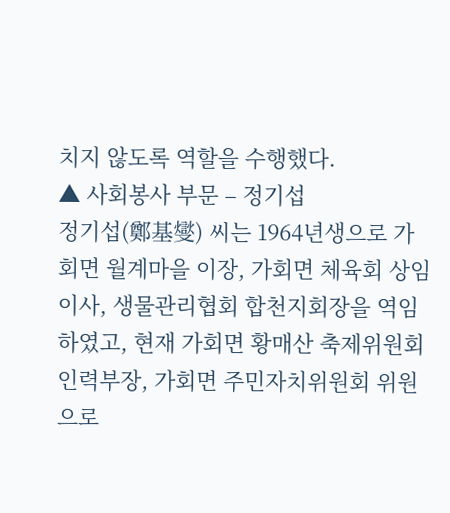치지 않도록 역할을 수행했다.
▲ 사회봉사 부문 – 정기섭
정기섭(鄭基燮) 씨는 1964년생으로 가회면 월계마을 이장, 가회면 체육회 상임이사, 생물관리협회 합천지회장을 역임하였고, 현재 가회면 황매산 축제위원회 인력부장, 가회면 주민자치위원회 위원으로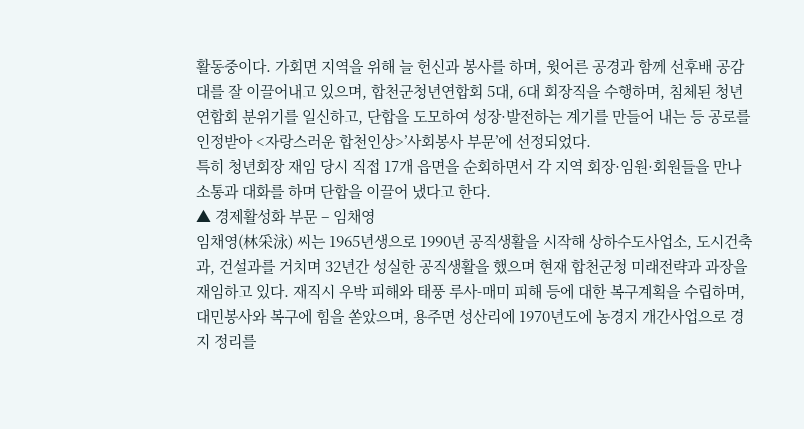활동중이다. 가회면 지역을 위해 늘 헌신과 봉사를 하며, 윗어른 공경과 함께 선후배 공감대를 잘 이끌어내고 있으며, 합천군청년연합회 5대, 6대 회장직을 수행하며, 침체된 청년연합회 분위기를 일신하고, 단합을 도모하여 성장·발전하는 계기를 만들어 내는 등 공로를 인정받아 <자랑스러운 합천인상>’사회봉사 부문’에 선정되었다.
특히 청년회장 재임 당시 직접 17개 읍면을 순회하면서 각 지역 회장·임원·회원들을 만나 소통과 대화를 하며 단합을 이끌어 냈다고 한다.
▲ 경제활성화 부문 – 임채영
임채영(林采泳) 씨는 1965년생으로 1990년 공직생활을 시작해 상하수도사업소, 도시건축과, 건설과를 거치며 32년간 성실한 공직생활을 했으며 현재 합천군청 미래전략과 과장을 재임하고 있다. 재직시 우박 피해와 태풍 루사-매미 피해 등에 대한 복구계획을 수립하며, 대민봉사와 복구에 힘을 쏟았으며, 용주면 성산리에 1970년도에 농경지 개간사업으로 경지 정리를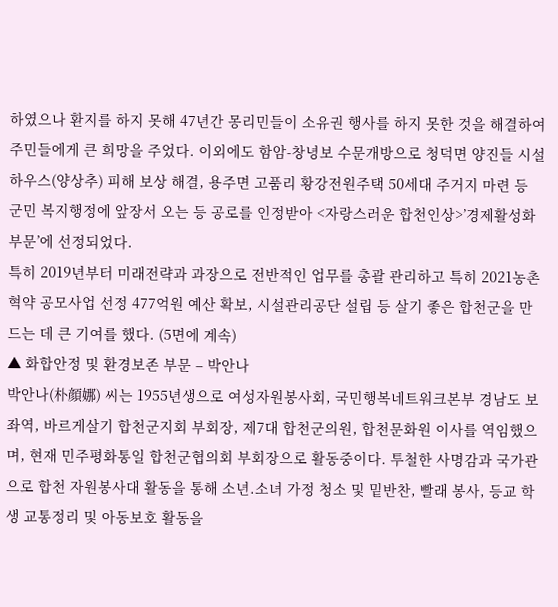하였으나 환지를 하지 못해 47년간 몽리민들이 소유권 행사를 하지 못한 것을 해결하여 주민들에게 큰 희망을 주었다. 이외에도 함암-창녕보 수문개방으로 청덕면 양진들 시설하우스(양상추) 피해 보상 해결, 용주면 고품리 황강전원주택 50세대 주거지 마련 등 군민 복지행정에 앞장서 오는 등 공로를 인정받아 <자랑스러운 합천인상>’경제활성화 부문’에 선정되었다.
특히 2019년부터 미래전략과 과장으로 전반적인 업무를 총괄 관리하고 특히 2021농촌혁약 공모사업 선정 477억원 예산 확보, 시설관리공단 설립 등 살기 좋은 합천군을 만드는 데 큰 기여를 했다. (5면에 계속)
▲ 화합안정 및 환경보존 부문 – 박안나
박안나(朴顔娜) 씨는 1955년생으로 여성자원봉사회, 국민행복네트워크본부 경남도 보좌역, 바르게살기 합천군지회 부회장, 제7대 합천군의원, 합천문화원 이사를 역임했으며, 현재 민주평화통일 합천군협의회 부회장으로 활동중이다. 투철한 사명감과 국가관으로 합천 자원봉사대 활동을 통해 소년.소녀 가정 청소 및 밑반찬, 빨래 봉사, 등교 학생 교통정리 및 아동보호 활동을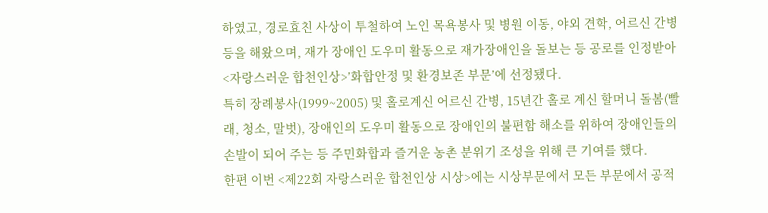하였고, 경로효친 사상이 투철하여 노인 목욕봉사 및 병원 이동, 야외 견학, 어르신 간병 등을 해왔으며, 재가 장애인 도우미 활동으로 재가장애인을 돌보는 등 공로를 인정받아 <자랑스러운 합천인상>’화합안정 및 환경보존 부문’에 선정됐다.
특히 장례봉사(1999~2005) 및 홀로계신 어르신 간병, 15년간 홀로 계신 할머니 돌봄(빨래, 청소, 말벗), 장애인의 도우미 활동으로 장애인의 불편함 해소를 위하여 장애인들의 손발이 되어 주는 등 주민화합과 즐거운 농촌 분위기 조성을 위해 큰 기여를 했다.
한편 이번 <제22회 자랑스러운 합천인상 시상>에는 시상부문에서 모든 부문에서 공적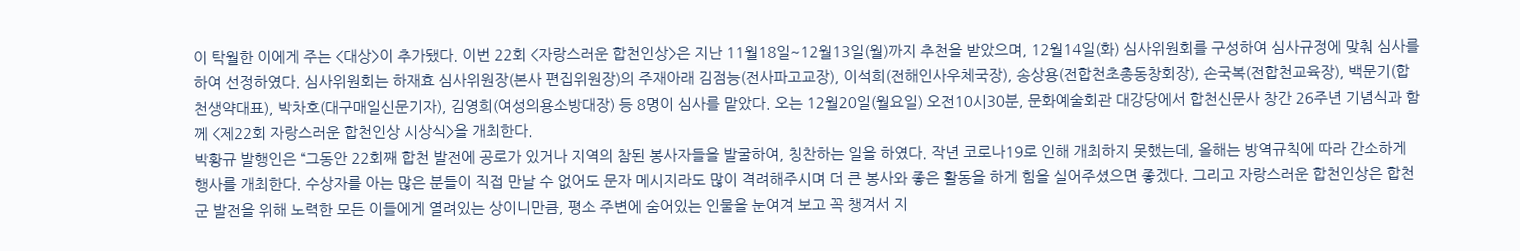이 탁월한 이에게 주는 <대상>이 추가됐다. 이번 22회 <자랑스러운 합천인상>은 지난 11월18일~12월13일(월)까지 추천을 받았으며, 12월14일(화) 심사위원회를 구성하여 심사규정에 맞춰 심사를 하여 선정하였다. 심사위원회는 하재효 심사위원장(본사 편집위원장)의 주재아래 김점능(전사파고교장), 이석희(전해인사우체국장), 송상용(전합천초총동창회장), 손국복(전합천교육장), 백문기(합천생약대표), 박차호(대구매일신문기자), 김영희(여성의용소방대장) 등 8명이 심사를 맡았다. 오는 12월20일(월요일) 오전10시30분, 문화예술회관 대강당에서 합천신문사 창간 26주년 기념식과 함께 <제22회 자랑스러운 합천인상 시상식>을 개최한다.
박황규 발행인은 “그동안 22회째 합천 발전에 공로가 있거나 지역의 참된 봉사자들을 발굴하여, 칭찬하는 일을 하였다. 작년 코로나19로 인해 개최하지 못했는데, 올해는 방역규칙에 따라 간소하게 행사를 개최한다. 수상자를 아는 많은 분들이 직접 만날 수 없어도 문자 메시지라도 많이 격려해주시며 더 큰 봉사와 좋은 활동을 하게 힘을 실어주셨으면 좋겠다. 그리고 자랑스러운 합천인상은 합천군 발전을 위해 노력한 모든 이들에게 열려있는 상이니만큼, 평소 주변에 숨어있는 인물을 눈여겨 보고 꼭 챙겨서 지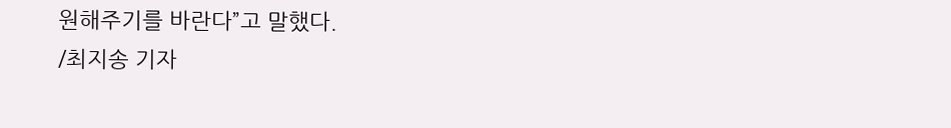원해주기를 바란다”고 말했다.
/최지송 기자